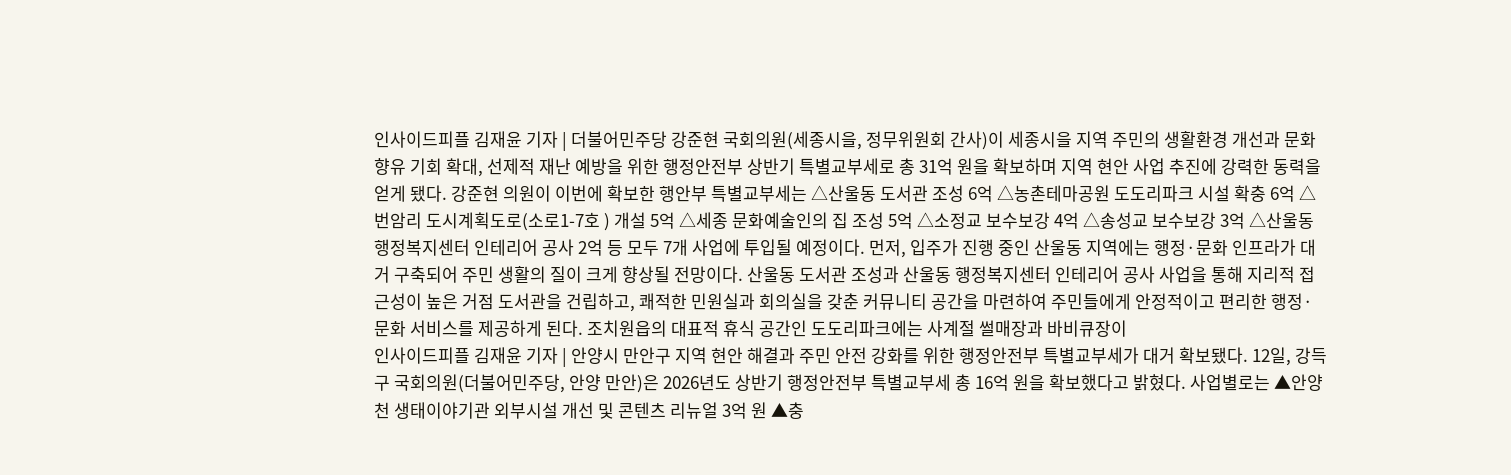인사이드피플 김재윤 기자 | 더불어민주당 강준현 국회의원(세종시을, 정무위원회 간사)이 세종시을 지역 주민의 생활환경 개선과 문화 향유 기회 확대, 선제적 재난 예방을 위한 행정안전부 상반기 특별교부세로 총 31억 원을 확보하며 지역 현안 사업 추진에 강력한 동력을 얻게 됐다. 강준현 의원이 이번에 확보한 행안부 특별교부세는 △산울동 도서관 조성 6억 △농촌테마공원 도도리파크 시설 확충 6억 △번암리 도시계획도로(소로1-7호 ) 개설 5억 △세종 문화예술인의 집 조성 5억 △소정교 보수보강 4억 △송성교 보수보강 3억 △산울동 행정복지센터 인테리어 공사 2억 등 모두 7개 사업에 투입될 예정이다. 먼저, 입주가 진행 중인 산울동 지역에는 행정·문화 인프라가 대거 구축되어 주민 생활의 질이 크게 향상될 전망이다. 산울동 도서관 조성과 산울동 행정복지센터 인테리어 공사 사업을 통해 지리적 접근성이 높은 거점 도서관을 건립하고, 쾌적한 민원실과 회의실을 갖춘 커뮤니티 공간을 마련하여 주민들에게 안정적이고 편리한 행정·문화 서비스를 제공하게 된다. 조치원읍의 대표적 휴식 공간인 도도리파크에는 사계절 썰매장과 바비큐장이
인사이드피플 김재윤 기자 | 안양시 만안구 지역 현안 해결과 주민 안전 강화를 위한 행정안전부 특별교부세가 대거 확보됐다. 12일, 강득구 국회의원(더불어민주당, 안양 만안)은 2026년도 상반기 행정안전부 특별교부세 총 16억 원을 확보했다고 밝혔다. 사업별로는 ▲안양천 생태이야기관 외부시설 개선 및 콘텐츠 리뉴얼 3억 원 ▲충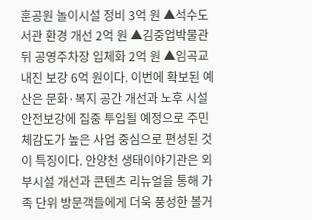훈공원 놀이시설 정비 3억 원 ▲석수도서관 환경 개선 2억 원 ▲김중업박물관 뒤 공영주차장 입체화 2억 원 ▲임곡교 내진 보강 6억 원이다. 이번에 확보된 예산은 문화·복지 공간 개선과 노후 시설 안전보강에 집중 투입될 예정으로 주민 체감도가 높은 사업 중심으로 편성된 것이 특징이다. 안양천 생태이야기관은 외부시설 개선과 콘텐츠 리뉴얼을 통해 가족 단위 방문객들에게 더욱 풍성한 볼거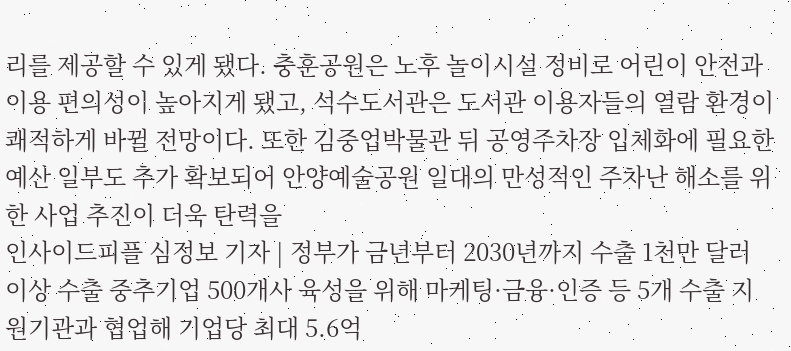리를 제공할 수 있게 됐다. 충훈공원은 노후 놀이시설 정비로 어린이 안전과 이용 편의성이 높아지게 됐고, 석수도서관은 도서관 이용자들의 열람 환경이 쾌적하게 바뀔 전망이다. 또한 김중업박물관 뒤 공영주차장 입체화에 필요한 예산 일부도 추가 확보되어 안양예술공원 일대의 만성적인 주차난 해소를 위한 사업 추진이 더욱 탄력을
인사이드피플 심정보 기자 | 정부가 금년부터 2030년까지 수출 1천만 달러 이상 수출 중추기업 500개사 육성을 위해 마케팅·금융·인증 등 5개 수출 지원기관과 협업해 기업당 최대 5.6억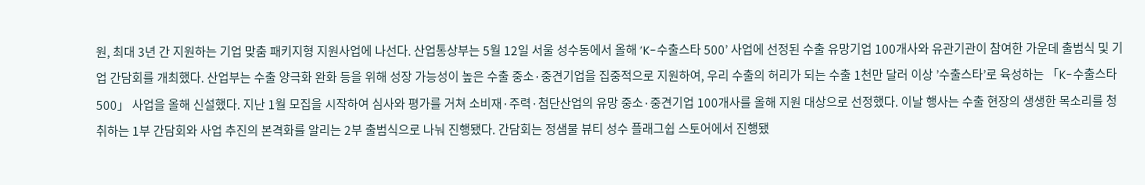원, 최대 3년 간 지원하는 기업 맞춤 패키지형 지원사업에 나선다. 산업통상부는 5월 12일 서울 성수동에서 올해 ’K-수출스타 500’ 사업에 선정된 수출 유망기업 100개사와 유관기관이 참여한 가운데 출범식 및 기업 간담회를 개최했다. 산업부는 수출 양극화 완화 등을 위해 성장 가능성이 높은 수출 중소·중견기업을 집중적으로 지원하여, 우리 수출의 허리가 되는 수출 1천만 달러 이상 ’수출스타’로 육성하는 「K-수출스타 500」 사업을 올해 신설했다. 지난 1월 모집을 시작하여 심사와 평가를 거쳐 소비재·주력·첨단산업의 유망 중소·중견기업 100개사를 올해 지원 대상으로 선정했다. 이날 행사는 수출 현장의 생생한 목소리를 청취하는 1부 간담회와 사업 추진의 본격화를 알리는 2부 출범식으로 나눠 진행됐다. 간담회는 정샘물 뷰티 성수 플래그쉽 스토어에서 진행됐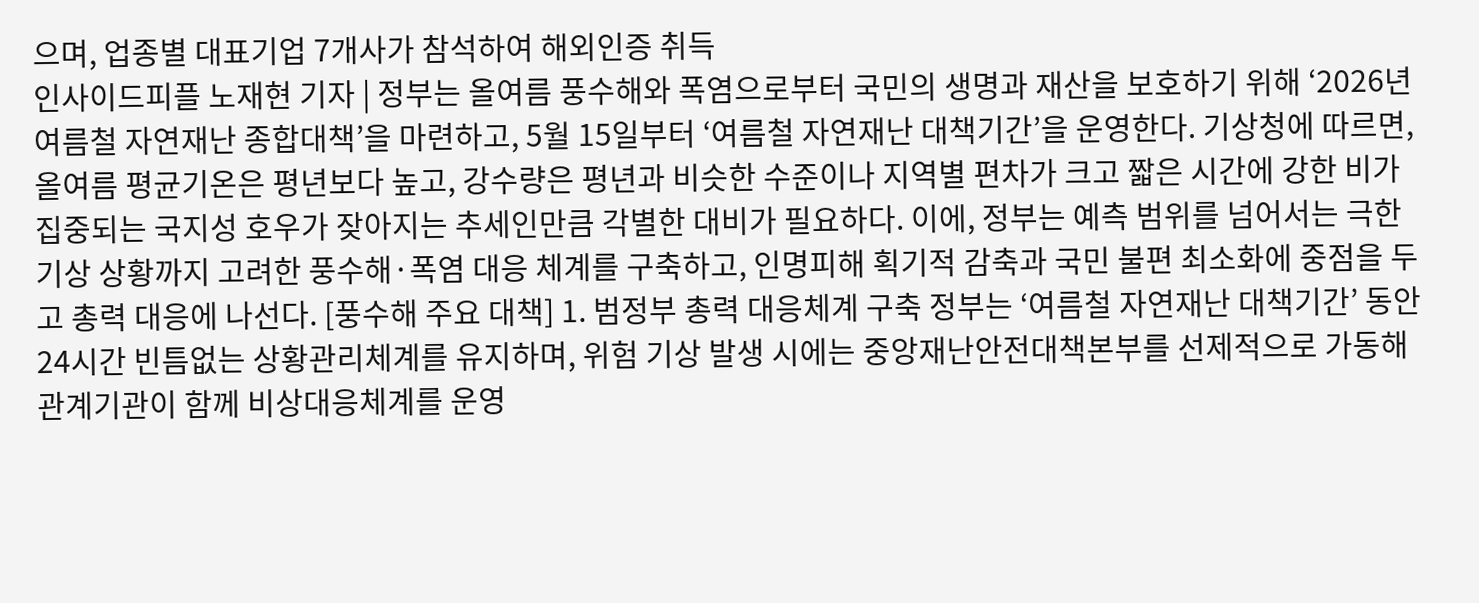으며, 업종별 대표기업 7개사가 참석하여 해외인증 취득
인사이드피플 노재현 기자 | 정부는 올여름 풍수해와 폭염으로부터 국민의 생명과 재산을 보호하기 위해 ‘2026년 여름철 자연재난 종합대책’을 마련하고, 5월 15일부터 ‘여름철 자연재난 대책기간’을 운영한다. 기상청에 따르면, 올여름 평균기온은 평년보다 높고, 강수량은 평년과 비슷한 수준이나 지역별 편차가 크고 짧은 시간에 강한 비가 집중되는 국지성 호우가 잦아지는 추세인만큼 각별한 대비가 필요하다. 이에, 정부는 예측 범위를 넘어서는 극한 기상 상황까지 고려한 풍수해·폭염 대응 체계를 구축하고, 인명피해 획기적 감축과 국민 불편 최소화에 중점을 두고 총력 대응에 나선다. [풍수해 주요 대책] 1. 범정부 총력 대응체계 구축 정부는 ‘여름철 자연재난 대책기간’ 동안 24시간 빈틈없는 상황관리체계를 유지하며, 위험 기상 발생 시에는 중앙재난안전대책본부를 선제적으로 가동해 관계기관이 함께 비상대응체계를 운영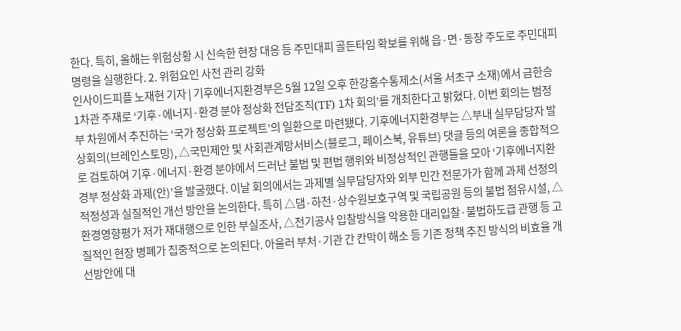한다. 특히, 올해는 위험상황 시 신속한 현장 대응 등 주민대피 골든타임 확보를 위해 읍·면·동장 주도로 주민대피명령을 실행한다. 2. 위험요인 사전 관리 강화
인사이드피플 노재현 기자 | 기후에너지환경부은 5월 12일 오후 한강홍수통제소(서울 서초구 소재)에서 금한승 1차관 주재로 ‘기후·에너지·환경 분야 정상화 전담조직(TF) 1차 회의’를 개최한다고 밝혔다. 이번 회의는 범정부 차원에서 추진하는 ‘국가 정상화 프로젝트’의 일환으로 마련됐다. 기후에너지환경부는 △부내 실무담당자 발상회의(브레인스토밍), △국민제안 및 사회관계망서비스(블로그, 페이스북, 유튜브) 댓글 등의 여론을 종합적으로 검토하여 기후·에너지·환경 분야에서 드러난 불법 및 편법 행위와 비정상적인 관행들을 모아 ‘기후에너지환경부 정상화 과제(안)’을 발굴했다. 이날 회의에서는 과제별 실무담당자와 외부 민간 전문가가 함께 과제 선정의 적정성과 실질적인 개선 방안을 논의한다. 특히 △댐·하천·상수원보호구역 및 국립공원 등의 불법 점유시설, △환경영향평가 저가 재대행으로 인한 부실조사, △전기공사 입찰방식을 악용한 대리입찰·불법하도급 관행 등 고질적인 현장 병폐가 집중적으로 논의된다. 아울러 부처·기관 간 칸막이 해소 등 기존 정책 추진 방식의 비효율 개선방안에 대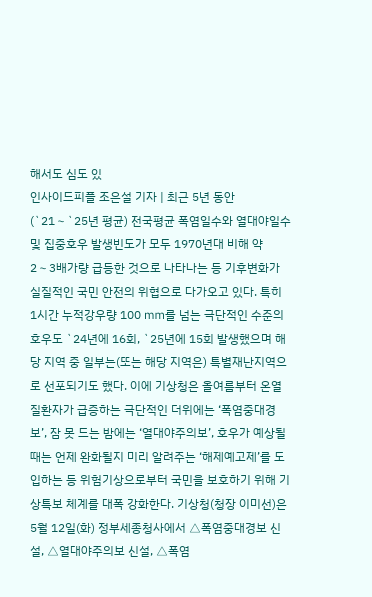해서도 심도 있
인사이드피플 조은설 기자 | 최근 5년 동안(`21∼`25년 평균) 전국평균 폭염일수와 열대야일수 및 집중호우 발생빈도가 모두 1970년대 비해 약 2∼3배가량 급등한 것으로 나타나는 등 기후변화가 실질적인 국민 안전의 위협으로 다가오고 있다. 특히 1시간 누적강우량 100 ㎜를 넘는 극단적인 수준의 호우도 `24년에 16회, `25년에 15회 발생했으며 해당 지역 중 일부는(또는 해당 지역은) 특별재난지역으로 선포되기도 했다. 이에 기상청은 올여름부터 온열질환자가 급증하는 극단적인 더위에는 ‘폭염중대경보’, 잠 못 드는 밤에는 ‘열대야주의보’, 호우가 예상될 때는 언제 완화될지 미리 알려주는 ‘해제예고제’를 도입하는 등 위험기상으로부터 국민을 보호하기 위해 기상특보 체계를 대폭 강화한다. 기상청(청장 이미선)은 5월 12일(화) 정부세종청사에서 △폭염중대경보 신설, △열대야주의보 신설, △폭염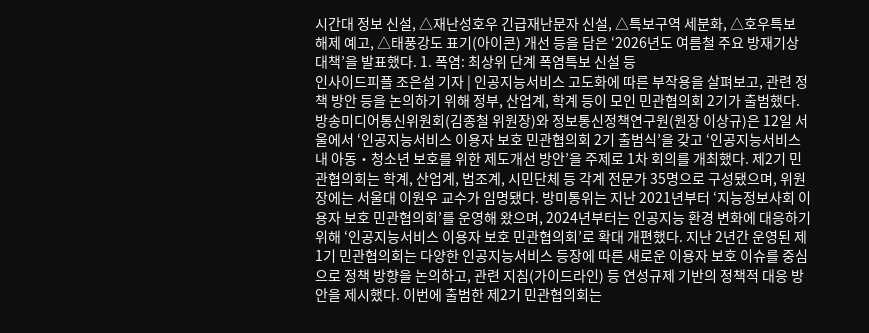시간대 정보 신설, △재난성호우 긴급재난문자 신설, △특보구역 세분화, △호우특보 해제 예고, △태풍강도 표기(아이콘) 개선 등을 담은 ‘2026년도 여름철 주요 방재기상대책’을 발표했다. 1. 폭염: 최상위 단계 폭염특보 신설 등
인사이드피플 조은설 기자 | 인공지능서비스 고도화에 따른 부작용을 살펴보고, 관련 정책 방안 등을 논의하기 위해 정부, 산업계, 학계 등이 모인 민관협의회 2기가 출범했다. 방송미디어통신위원회(김종철 위원장)와 정보통신정책연구원(원장 이상규)은 12일 서울에서 ‘인공지능서비스 이용자 보호 민관협의회 2기 출범식’을 갖고 ‘인공지능서비스 내 아동‧청소년 보호를 위한 제도개선 방안’을 주제로 1차 회의를 개최했다. 제2기 민관협의회는 학계, 산업계, 법조계, 시민단체 등 각계 전문가 35명으로 구성됐으며, 위원장에는 서울대 이원우 교수가 임명됐다. 방미통위는 지난 2021년부터 ‘지능정보사회 이용자 보호 민관협의회’를 운영해 왔으며, 2024년부터는 인공지능 환경 변화에 대응하기 위해 ‘인공지능서비스 이용자 보호 민관협의회’로 확대 개편했다. 지난 2년간 운영된 제1기 민관협의회는 다양한 인공지능서비스 등장에 따른 새로운 이용자 보호 이슈를 중심으로 정책 방향을 논의하고, 관련 지침(가이드라인) 등 연성규제 기반의 정책적 대응 방안을 제시했다. 이번에 출범한 제2기 민관협의회는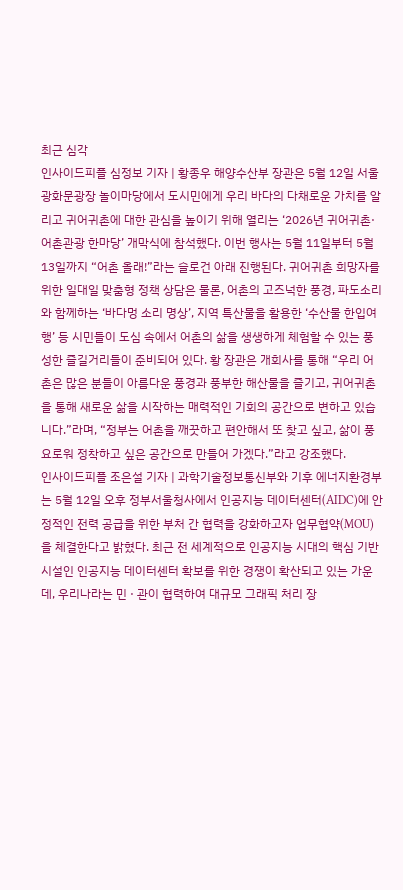최근 심각
인사이드피플 심정보 기자 | 황종우 해양수산부 장관은 5월 12일 서울 광화문광장 놀이마당에서 도시민에게 우리 바다의 다채로운 가치를 알리고 귀어귀촌에 대한 관심을 높이기 위해 열리는 ‘2026년 귀어귀촌·어촌관광 한마당’ 개막식에 참석했다. 이번 행사는 5월 11일부터 5월 13일까지 “어촌 올래!”라는 슬로건 아래 진행된다. 귀어귀촌 희망자를 위한 일대일 맞춤형 정책 상담은 물론, 어촌의 고즈넉한 풍경, 파도소리와 함께하는 ‘바다멍 소리 명상’, 지역 특산물을 활용한 ‘수산물 한입여행’ 등 시민들이 도심 속에서 어촌의 삶을 생생하게 체험할 수 있는 풍성한 즐길거리들이 준비되어 있다. 황 장관은 개회사를 통해 “우리 어촌은 많은 분들이 아름다운 풍경과 풍부한 해산물을 즐기고, 귀어귀촌을 통해 새로운 삶을 시작하는 매력적인 기회의 공간으로 변하고 있습니다.”라며, “정부는 어촌을 깨끗하고 편안해서 또 찾고 싶고, 삶이 풍요로워 정착하고 싶은 공간으로 만들어 가겠다.”라고 강조했다.
인사이드피플 조은설 기자 | 과학기술정보통신부와 기후 에너지환경부는 5월 12일 오후 정부서울청사에서 인공지능 데이터센터(AIDC)에 안정적인 전력 공급을 위한 부처 간 협력을 강화하고자 업무협약(MOU)을 체결한다고 밝혔다. 최근 전 세계적으로 인공지능 시대의 핵심 기반 시설인 인공지능 데이터센터 확보를 위한 경쟁이 확산되고 있는 가운데, 우리나라는 민 · 관이 협력하여 대규모 그래픽 처리 장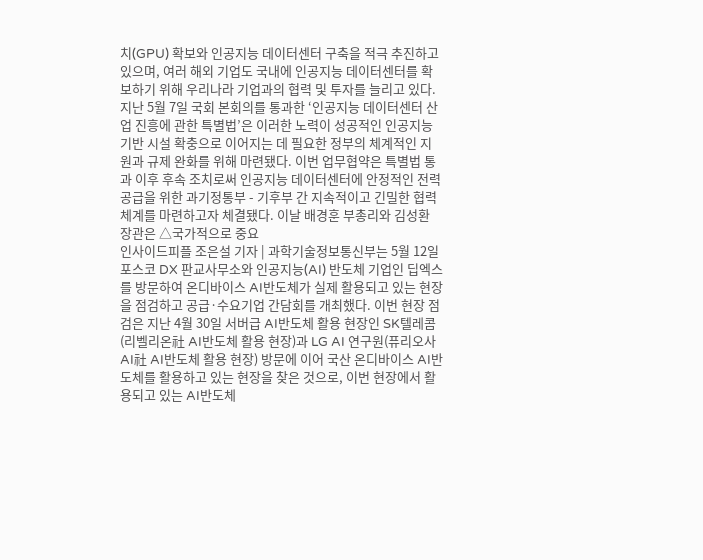치(GPU) 확보와 인공지능 데이터센터 구축을 적극 추진하고 있으며, 여러 해외 기업도 국내에 인공지능 데이터센터를 확보하기 위해 우리나라 기업과의 협력 및 투자를 늘리고 있다. 지난 5월 7일 국회 본회의를 통과한 ‘인공지능 데이터센터 산업 진흥에 관한 특별법’은 이러한 노력이 성공적인 인공지능 기반 시설 확충으로 이어지는 데 필요한 정부의 체계적인 지원과 규제 완화를 위해 마련됐다. 이번 업무협약은 특별법 통과 이후 후속 조치로써 인공지능 데이터센터에 안정적인 전력 공급을 위한 과기정통부 - 기후부 간 지속적이고 긴밀한 협력체계를 마련하고자 체결됐다. 이날 배경훈 부총리와 김성환 장관은 △국가적으로 중요
인사이드피플 조은설 기자 | 과학기술정보통신부는 5월 12일 포스코 DX 판교사무소와 인공지능(AI) 반도체 기업인 딥엑스를 방문하여 온디바이스 AI반도체가 실제 활용되고 있는 현장을 점검하고 공급·수요기업 간담회를 개최했다. 이번 현장 점검은 지난 4월 30일 서버급 AI반도체 활용 현장인 SK텔레콤(리벨리온社 AI반도체 활용 현장)과 LG AI 연구원(퓨리오사AI社 AI반도체 활용 현장) 방문에 이어 국산 온디바이스 AI반도체를 활용하고 있는 현장을 찾은 것으로, 이번 현장에서 활용되고 있는 AI반도체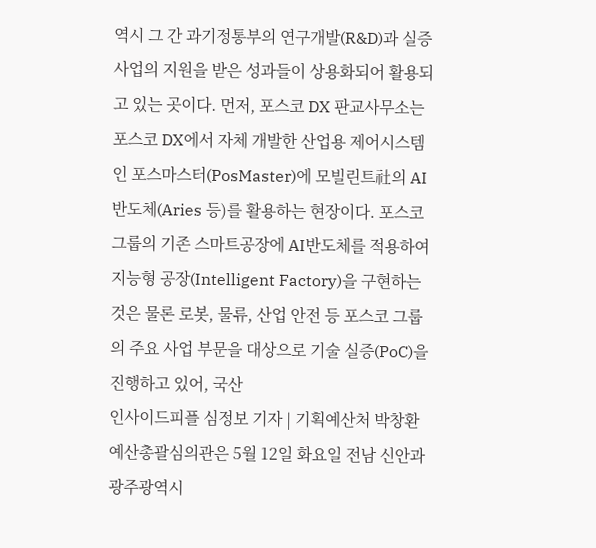역시 그 간 과기정통부의 연구개발(R&D)과 실증 사업의 지원을 받은 성과들이 상용화되어 활용되고 있는 곳이다. 먼저, 포스코 DX 판교사무소는 포스코 DX에서 자체 개발한 산업용 제어시스템인 포스마스터(PosMaster)에 모빌린트社의 AI반도체(Aries 등)를 활용하는 현장이다. 포스코 그룹의 기존 스마트공장에 AI반도체를 적용하여 지능형 공장(Intelligent Factory)을 구현하는 것은 물론 로봇, 물류, 산업 안전 등 포스코 그룹의 주요 사업 부문을 대상으로 기술 실증(PoC)을 진행하고 있어, 국산
인사이드피플 심정보 기자 | 기획예산처 박창환 예산총괄심의관은 5월 12일 화요일 전남 신안과 광주광역시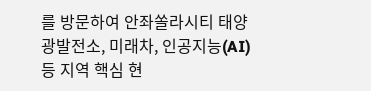를 방문하여 안좌쏠라시티 태양광발전소, 미래차, 인공지능(AI) 등 지역 핵심 현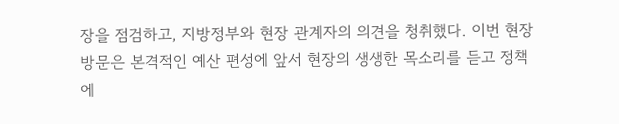장을 점검하고, 지방정부와 현장 관계자의 의견을 청취했다. 이번 현장 방문은 본격적인 예산 편성에 앞서 현장의 생생한 목소리를 듣고 정책에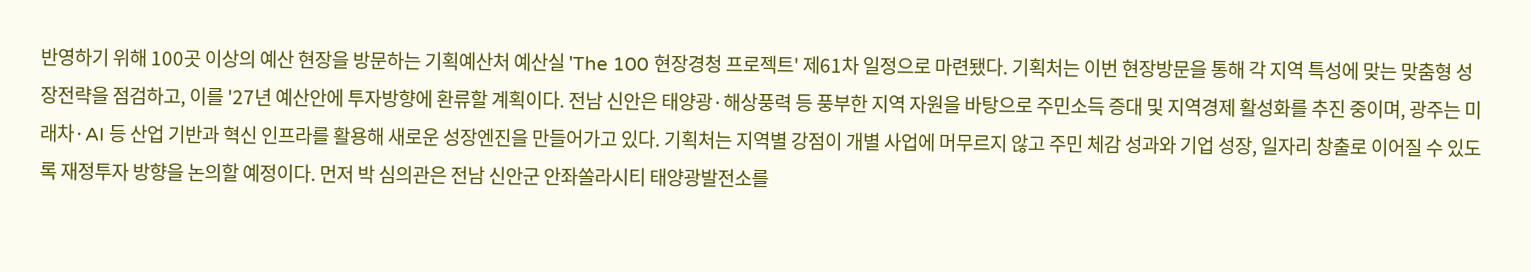반영하기 위해 100곳 이상의 예산 현장을 방문하는 기획예산처 예산실 'The 100 현장경청 프로젝트' 제61차 일정으로 마련됐다. 기획처는 이번 현장방문을 통해 각 지역 특성에 맞는 맞춤형 성장전략을 점검하고, 이를 '27년 예산안에 투자방향에 환류할 계획이다. 전남 신안은 태양광·해상풍력 등 풍부한 지역 자원을 바탕으로 주민소득 증대 및 지역경제 활성화를 추진 중이며, 광주는 미래차·AI 등 산업 기반과 혁신 인프라를 활용해 새로운 성장엔진을 만들어가고 있다. 기획처는 지역별 강점이 개별 사업에 머무르지 않고 주민 체감 성과와 기업 성장, 일자리 창출로 이어질 수 있도록 재정투자 방향을 논의할 예정이다. 먼저 박 심의관은 전남 신안군 안좌쏠라시티 태양광발전소를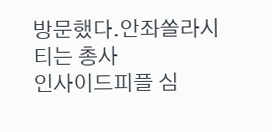방문했다.안좌쏠라시티는 총사
인사이드피플 심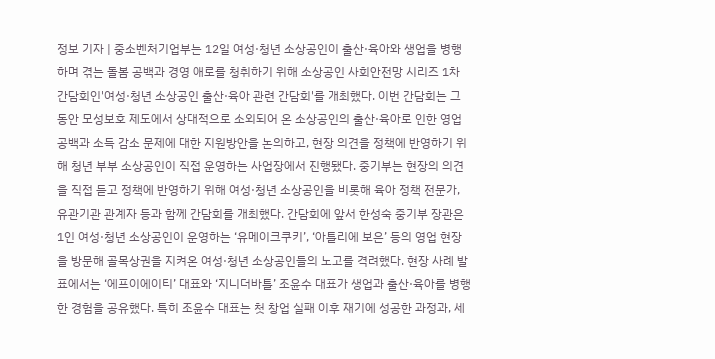정보 기자 | 중소벤처기업부는 12일 여성·청년 소상공인이 출산·육아와 생업을 병행하며 겪는 돌봄 공백과 경영 애로를 청취하기 위해 소상공인 사회안전망 시리즈 1차 간담회인'여성·청년 소상공인 출산·육아 관련 간담회'를 개최했다. 이번 간담회는 그동안 모성보호 제도에서 상대적으로 소외되어 온 소상공인의 출산·육아로 인한 영업 공백과 소득 감소 문제에 대한 지원방안을 논의하고, 현장 의견을 정책에 반영하기 위해 청년 부부 소상공인이 직접 운영하는 사업장에서 진행됐다. 중기부는 현장의 의견을 직접 듣고 정책에 반영하기 위해 여성·청년 소상공인을 비롯해 육아 정책 전문가, 유관기관 관계자 등과 함께 간담회를 개최했다. 간담회에 앞서 한성숙 중기부 장관은 1인 여성·청년 소상공인이 운영하는 ‘유메이크쿠키’, ‘아틀리에 보은’ 등의 영업 현장을 방문해 골목상권을 지켜온 여성·청년 소상공인들의 노고를 격려했다. 현장 사례 발표에서는 ‘에프이에이티’ 대표와 ‘지니더바틀’ 조윤수 대표가 생업과 출산·육아를 병행한 경험을 공유했다. 특히 조윤수 대표는 첫 창업 실패 이후 재기에 성공한 과정과, 세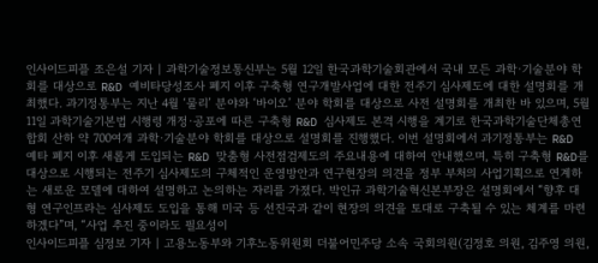인사이드피플 조은설 기자 | 과학기술정보통신부는 5월 12일 한국과학기술회관에서 국내 모든 과학·기술분야 학회를 대상으로 R&D 예비타당성조사 폐지 이후 구축형 연구개발사업에 대한 전주기 심사제도에 대한 설명회를 개최했다. 과기정통부는 지난 4월 ‘물리’ 분야와 ‘바이오’ 분야 학회를 대상으로 사전 설명회를 개최한 바 있으며, 5월 11일 과학기술기본법 시행령 개정·공포에 따른 구축형 R&D 심사제도 본격 시행을 계기로 한국과학기술단체총연합회 산하 약 700여개 과학·기술분야 학회를 대상으로 설명회를 진행했다. 이번 설명회에서 과기정통부는 R&D 예타 폐지 이후 새롭게 도입되는 R&D 맞춤형 사전점검제도의 주요내용에 대하여 안내했으며, 특히 구축형 R&D를 대상으로 시행되는 전주기 심사제도의 구체적인 운영방안과 연구현장의 의견을 정부 부처의 사업기획으로 연계하는 새로운 모델에 대하여 설명하고 논의하는 자리를 가졌다. 박인규 과학기술혁신본부장은 설명회에서 “향후 대형 연구인프라는 심사제도 도입을 통해 미국 등 선진국과 같이 현장의 의견을 토대로 구축될 수 있는 체계를 마련하겠다”며, “사업 추진 중이라도 필요성이
인사이드피플 심정보 기자 | 고용노동부와 기후노동위원회 더불어민주당 소속 국회의원(김정호 의원, 김주영 의원,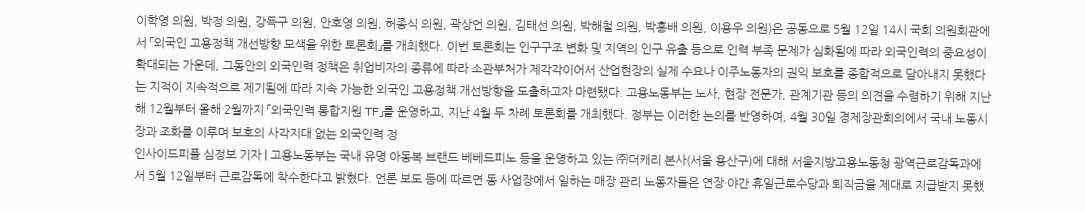이학영 의원, 박정 의원, 강득구 의원, 안호영 의원, 허종식 의원, 곽상언 의원, 김태선 의원, 박해철 의원, 박홍배 의원, 이용우 의원)은 공동으로 5월 12일 14시 국회 의원회관에서 「외국인 고용정책 개선방향 모색을 위한 토론회」를 개최했다. 이번 토론회는 인구구조 변화 및 지역의 인구 유출 등으로 인력 부족 문제가 심화됨에 따라 외국인력의 중요성이 확대되는 가운데, 그동안의 외국인력 정책은 취업비자의 종류에 따라 소관부처가 제각각이어서 산업현장의 실제 수요나 이주노동자의 권익 보호를 종합적으로 담아내지 못했다는 지적이 지속적으로 제기됨에 따라 지속 가능한 외국인 고용정책 개선방향을 도출하고자 마련됐다. 고용노동부는 노사, 현장 전문가, 관계기관 등의 의견을 수렴하기 위해 지난해 12월부터 올해 2월까지 「외국인력 통합지원 TF」를 운영하고, 지난 4월 두 차례 토론회를 개최했다. 정부는 이러한 논의를 반영하여, 4월 30일 경제장관회의에서 국내 노동시장과 조화를 이루며 보호의 사각지대 없는 외국인력 정
인사이드피플 심정보 기자 | 고용노동부는 국내 유명 아동복 브랜드 베베드피노 등을 운영하고 있는 ㈜더캐리 본사(서울 용산구)에 대해 서울지방고용노동청 광역근로감독과에서 5월 12일부터 근로감독에 착수한다고 밝혔다. 언론 보도 등에 따르면 동 사업장에서 일하는 매장 관리 노동자들은 연장·야간 휴일근로수당과 퇴직금을 제대로 지급받지 못했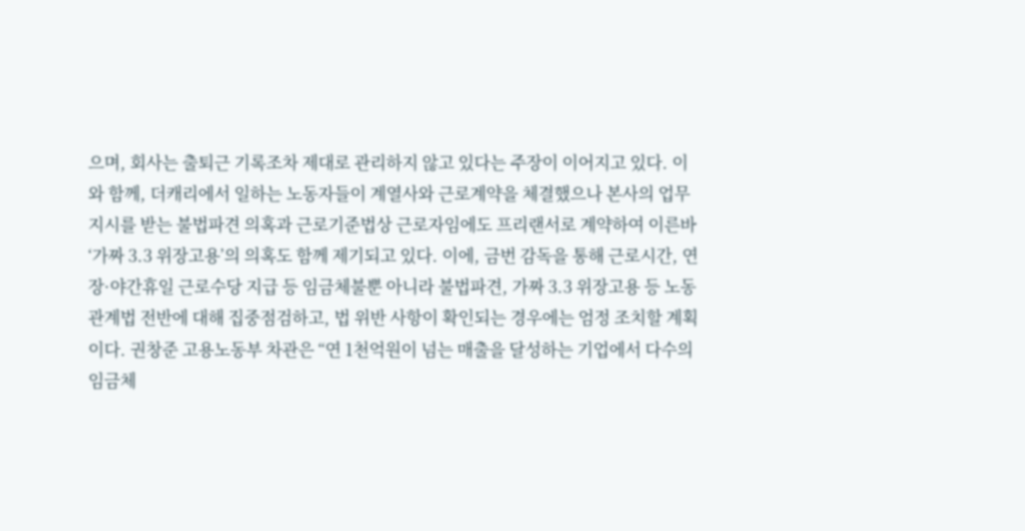으며, 회사는 출퇴근 기록조차 제대로 관리하지 않고 있다는 주장이 이어지고 있다. 이와 함께, 더캐리에서 일하는 노동자들이 계열사와 근로계약을 체결했으나 본사의 업무지시를 받는 불법파견 의혹과 근로기준법상 근로자임에도 프리랜서로 계약하여 이른바 ‘가짜 3.3 위장고용’의 의혹도 함께 제기되고 있다. 이에, 금번 감독을 통해 근로시간, 연장·야간휴일 근로수당 지급 등 임금체불뿐 아니라 불법파견, 가짜 3.3 위장고용 등 노동관계법 전반에 대해 집중점검하고, 법 위반 사항이 확인되는 경우에는 엄정 조치할 계획이다. 권창준 고용노동부 차관은 “연 1천억원이 넘는 매출을 달성하는 기업에서 다수의 임금체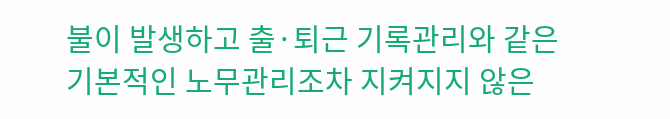불이 발생하고 출·퇴근 기록관리와 같은 기본적인 노무관리조차 지켜지지 않은